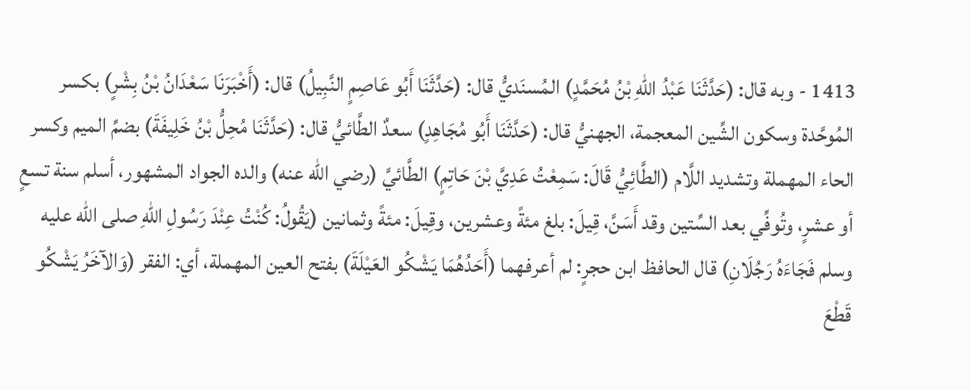1413 - وبه قال: (حَدَّثَنَا عَبْدُ اللهِ بْنُ مُحَمَّدٍ) المُسنَديُّ قال: (حَدَّثَنَا أَبُو عَاصِمٍ النَّبِيلُ) قال: (أَخْبَرَنَا سَعْدَانُ بْنُ بِشْرٍ) بكسر المُوحَّدة وسكون الشِّين المعجمة، الجهنيُّ قال: (حَدَّثَنَا أَبُو مُجَاهِدٍ) سعدٌ الطَّائيُّ قال: (حَدَّثَنَا مُحِلُّ بْنُ خَلِيفَةَ) بضمِّ الميم وكسر الحاء المهملة وتشديد اللَّام (الطَّائِيُّ قَالَ: سَمِعْتُ عَدِيَّ بْنَ حَاتِمٍ) الطَّائيَّ (رضي الله عنه) والده الجواد المشهور، أسلم سنة تسعٍ أو عشرٍ، وتُوفِّي بعد السِّتين وقد أَسَنَّ، قِيلَ: بلغ مئةً وعشرين، وقِيلَ: مئةً وثمانين (يَقُولُ: كُنْتُ عِنْدَ رَسُولِ اللهِ صلى الله عليه وسلم فَجَاءَهُ رَجُلَانِ) قال الحافظ ابن حجرٍ: لم أعرفهما (أَحَدُهُمَا يَشْكُو العَيْلَةَ) بفتح العين المهملة، أي: الفقر (وَالآخَرُ يَشْكُو قَطْعَ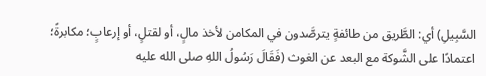السَّبِيلِ) أي: الطَّريق من طائفةٍ يترصَّدون في المكامن لأخذ مالٍ، أو لقتلٍ، أو إرعابٍ؛ مكابرةً؛ اعتمادًا على الشَّوكة مع البعد عن الغوث (فَقَالَ رَسُولُ اللهِ صلى الله عليه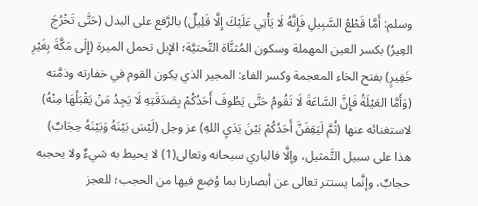وسلم: أَمَّا قَطْعُ السَّبِيلِ فَإِنَّهُ لَا يَأْتِي عَلَيْكَ إِلَّا قَلِيلٌ) بالرَّفع على البدل (حَتَّى تَخْرُجَ العِيرُ) بكسر العين المهملة وسكون المُثنَّاة التَّحتيَّة؛ الإبل تحمل الميرة (إِلَى مَكَّةَ بِغَيْرِ خَفِيرٍ) بفتح الخاء المعجمة وكسر الفاء: المجير الذي يكون القوم في خفارته وذمَّته (وَأَمَّا العَيْلَةُ فَإِنَّ السَّاعَةَ لَا تَقُومُ حَتَّى يَطُوفَ أَحَدُكُمْ بِصَدَقَتِهِ لَا يَجِدُ مَنْ يَقْبَلُهَا مِنْهُ) لاستغنائه عنها (ثُمَّ لَيَقِفَنَّ أَحَدُكُمْ بَيْنَ يَدَيِ اللهِ) عز وجل (لَيْسَ بَيْنَهُ وَبَيْنَهُ حِجَابٌ) هذا على سبيل التَّمثيل، وإلَّا فالباري سبحانه وتعالى(1) لا يحيط به شيءٌ ولا يحجبه حجابٌ، وإنَّما يستتر تعالى عن أبصارنا بما وُضِع فيها من الحجب؛ للعجز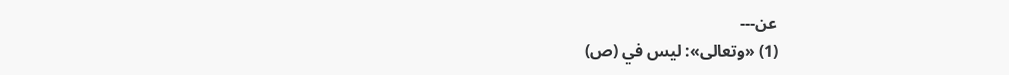عن---
(1) «وتعالى»: ليس في (ص)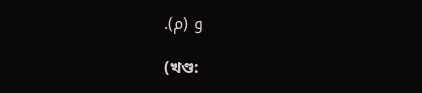و (م).

(খণ্ড: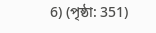6) (পৃষ্ঠা: 351)